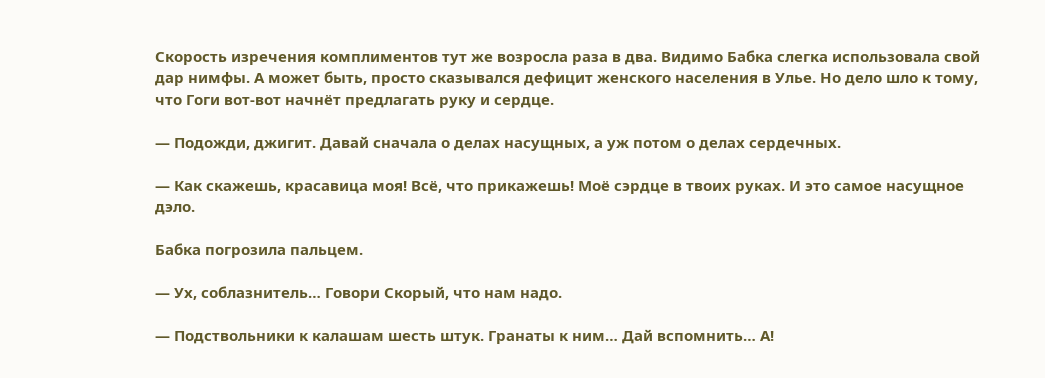Скорость изречения комплиментов тут же возросла раза в два. Видимо Бабка слегка использовала свой дар нимфы. А может быть, просто сказывался дефицит женского населения в Улье. Но дело шло к тому, что Гоги вот-вот начнёт предлагать руку и сердце.

— Подожди, джигит. Давай сначала о делах насущных, а уж потом о делах сердечных.

— Как скажешь, красавица моя! Всё, что прикажешь! Моё сэрдце в твоих руках. И это самое насущное дэло.

Бабка погрозила пальцем.

— Ух, соблазнитель… Говори Скорый, что нам надо.

— Подствольники к калашам шесть штук. Гранаты к ним… Дай вспомнить… А!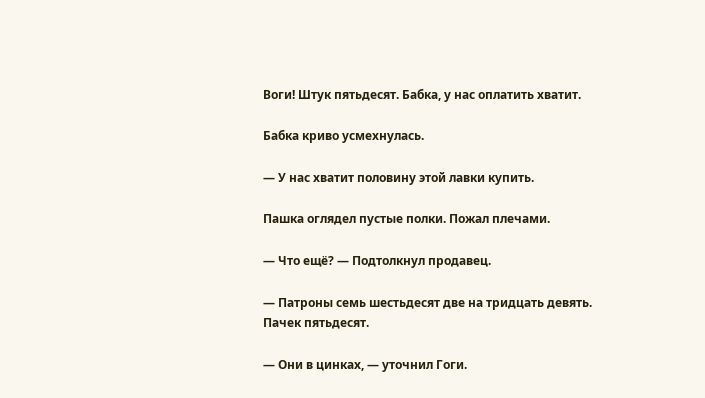Воги! Штук пятьдесят. Бабка, у нас оплатить хватит.

Бабка криво усмехнулась.

— У нас хватит половину этой лавки купить.

Пашка оглядел пустые полки. Пожал плечами.

— Что ещё? — Подтолкнул продавец.

— Патроны семь шестьдесят две на тридцать девять. Пачек пятьдесят.

— Они в цинках, — уточнил Гоги.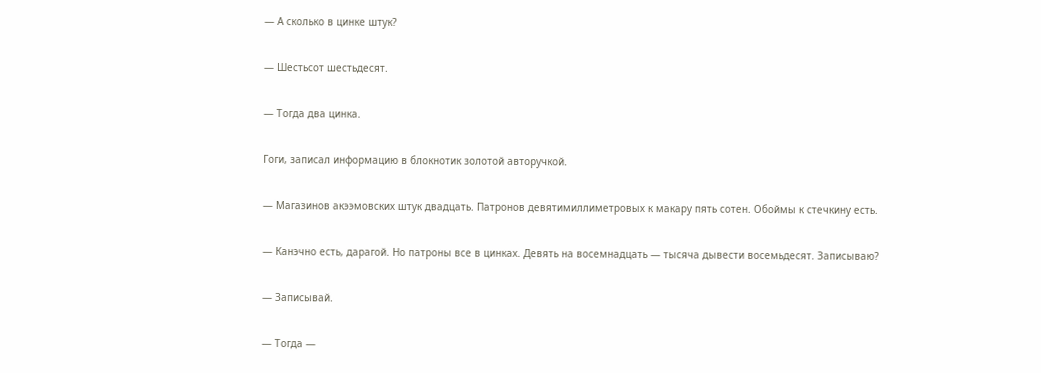— А сколько в цинке штук?

— Шестьсот шестьдесят.

— Тогда два цинка.

Гоги, записал информацию в блокнотик золотой авторучкой.

— Магазинов акээмовских штук двадцать. Патронов девятимиллиметровых к макару пять сотен. Обоймы к стечкину есть.

— Канэчно есть, дарагой. Но патроны все в цинках. Девять на восемнадцать — тысяча дывести восемьдесят. Записываю?

— Записывай.

— Тогда —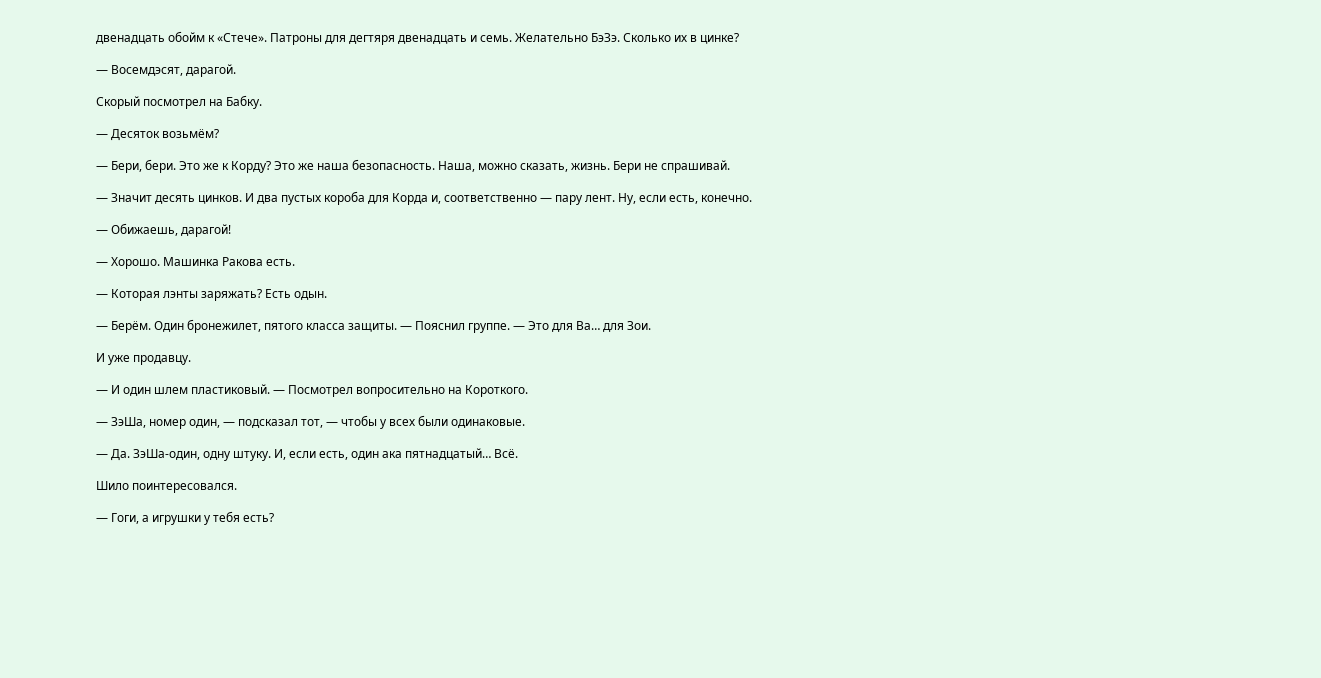двенадцать обойм к «Стече». Патроны для дегтяря двенадцать и семь. Желательно БэЗэ. Сколько их в цинке?

— Восемдэсят, дарагой.

Скорый посмотрел на Бабку.

— Десяток возьмём?

— Бери, бери. Это же к Корду? Это же наша безопасность. Наша, можно сказать, жизнь. Бери не спрашивай.

— Значит десять цинков. И два пустых короба для Корда и, соответственно — пару лент. Ну, если есть, конечно.

— Обижаешь, дарагой!

— Хорошо. Машинка Ракова есть.

— Которая лэнты заряжать? Есть одын.

— Берём. Один бронежилет, пятого класса защиты. — Пояснил группе. — Это для Ва… для Зои.

И уже продавцу.

— И один шлем пластиковый. — Посмотрел вопросительно на Короткого.

— ЗэШа, номер один, — подсказал тот, — чтобы у всех были одинаковые.

— Да. ЗэШа-один, одну штуку. И, если есть, один ака пятнадцатый… Всё.

Шило поинтересовался.

— Гоги, а игрушки у тебя есть?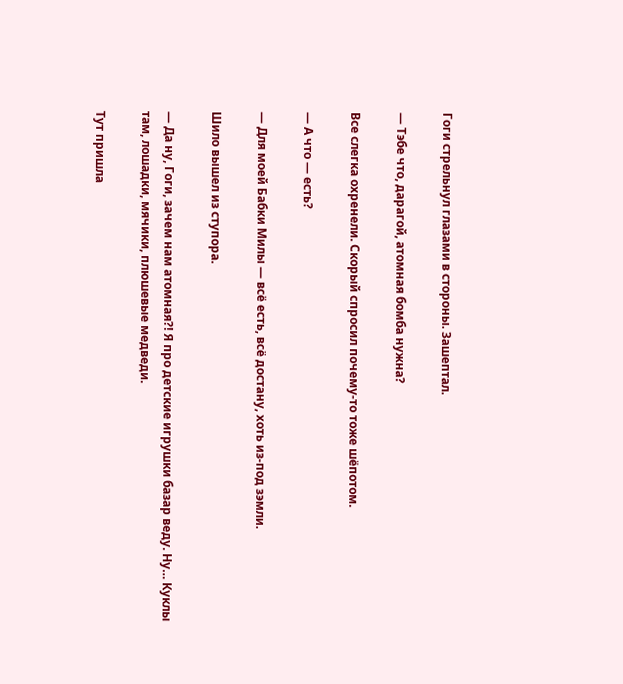Гоги стрельнул глазами в стороны. Зашептал.

— Тэбе что, дарагой, атомная бомба нужна?

Все слегка охренели. Скорый спросил почему-то тоже шёпотом.

— А что — есть?

— Для моей Бабки Милы — всё есть, всё достану, хоть из-под зэмли.

Шило вышел из ступора.

— Да ну, Гоги, зачем нам атомная?! Я про детские игрушки базар веду. Ну… Куклы там, лошадки, мячики, плюшевые медведи.

Тут пришла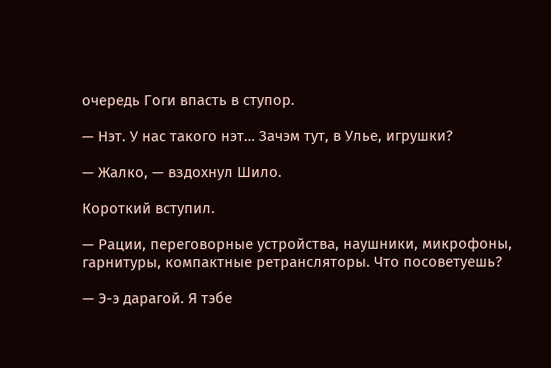очередь Гоги впасть в ступор.

— Нэт. У нас такого нэт… Зачэм тут, в Улье, игрушки?

— Жалко, — вздохнул Шило.

Короткий вступил.

— Рации, переговорные устройства, наушники, микрофоны, гарнитуры, компактные ретрансляторы. Что посоветуешь?

— Э-э дарагой. Я тэбе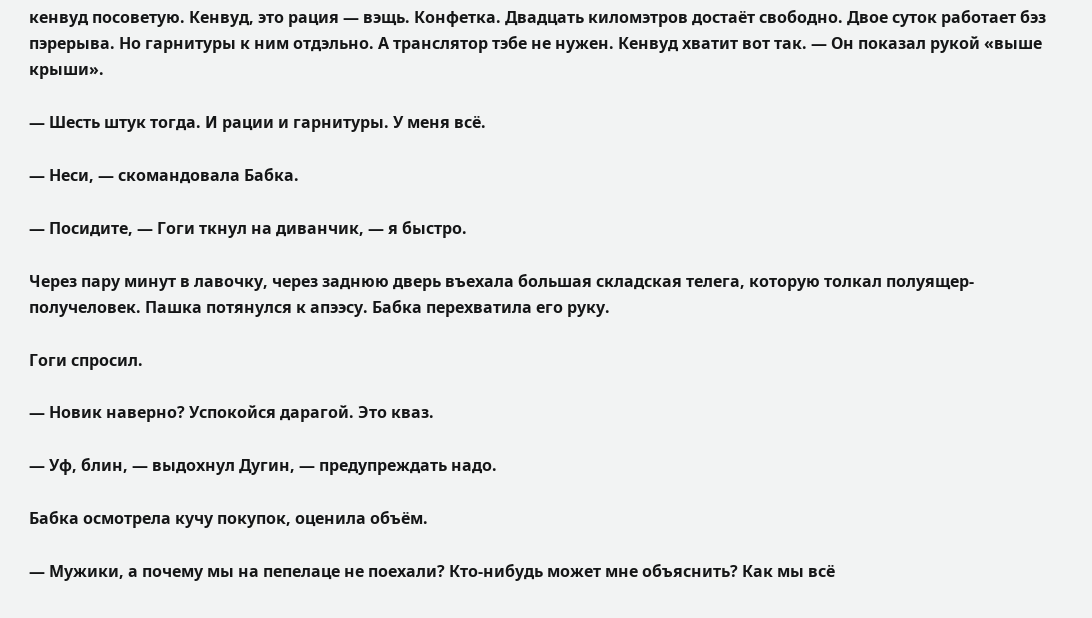кенвуд посоветую. Кенвуд, это рация — вэщь. Конфетка. Двадцать киломэтров достаёт свободно. Двое суток работает бэз пэрерыва. Но гарнитуры к ним отдэльно. А транслятор тэбе не нужен. Кенвуд хватит вот так. — Он показал рукой «выше крыши».

— Шесть штук тогда. И рации и гарнитуры. У меня всё.

— Неси, — скомандовала Бабка.

— Посидите, — Гоги ткнул на диванчик, — я быстро.

Через пару минут в лавочку, через заднюю дверь въехала большая складская телега, которую толкал полуящер-получеловек. Пашка потянулся к апээсу. Бабка перехватила его руку.

Гоги спросил.

— Новик наверно? Успокойся дарагой. Это кваз.

— Уф, блин, — выдохнул Дугин, — предупреждать надо.

Бабка осмотрела кучу покупок, оценила объём.

— Мужики, а почему мы на пепелаце не поехали? Кто-нибудь может мне объяснить? Как мы всё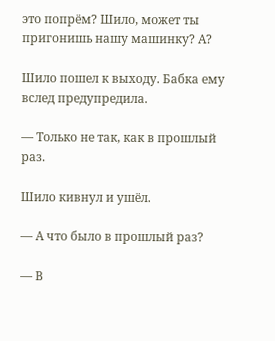это попрём? Шило, может ты пригонишь нашу машинку? А?

Шило пошел к выходу. Бабка ему вслед предупредила.

— Только не так, как в прошлый раз.

Шило кивнул и ушёл.

— А что было в прошлый раз?

— В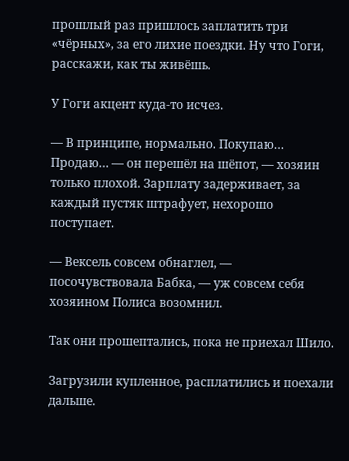прошлый раз пришлось заплатить три «чёрных», за его лихие поездки. Ну что Гоги, расскажи, как ты живёшь.

У Гоги акцент куда-то исчез.

— В принципе, нормально. Покупаю… Продаю… — он перешёл на шёпот, — хозяин только плохой. Зарплату задерживает, за каждый пустяк штрафует, нехорошо поступает.

— Вексель совсем обнаглел, — посочувствовала Бабка, — уж совсем себя хозяином Полиса возомнил.

Так они прошептались, пока не приехал Шило.

Загрузили купленное, расплатились и поехали дальше.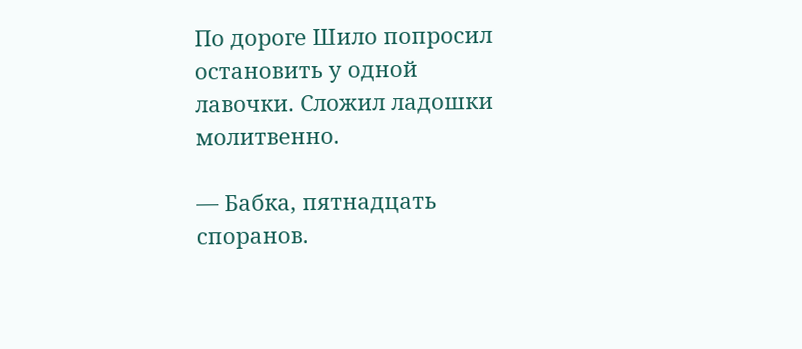По дороге Шило попросил остановить у одной лавочки. Сложил ладошки молитвенно.

— Бабка, пятнадцать споранов.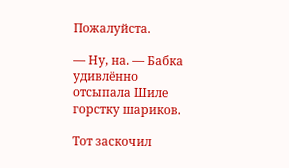Пожалуйста.

— Ну, на. — Бабка удивлённо отсыпала Шиле горстку шариков.

Тот заскочил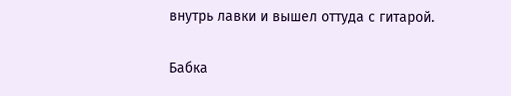внутрь лавки и вышел оттуда с гитарой.

Бабка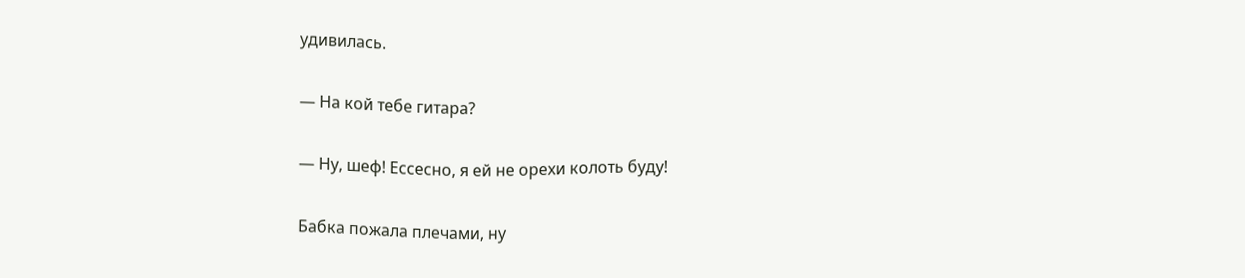удивилась.

— На кой тебе гитара?

— Ну, шеф! Ессесно, я ей не орехи колоть буду!

Бабка пожала плечами, ну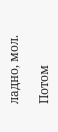ладно, мол.

Потом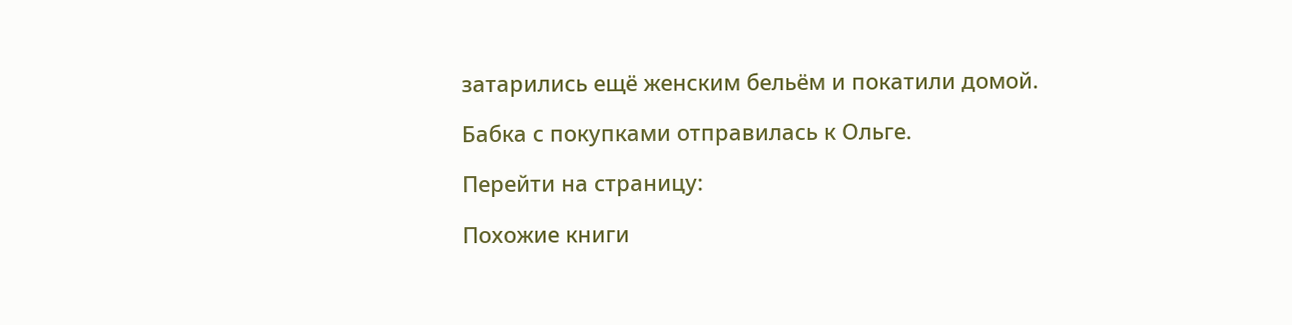затарились ещё женским бельём и покатили домой.

Бабка с покупками отправилась к Ольге.

Перейти на страницу:

Похожие книги